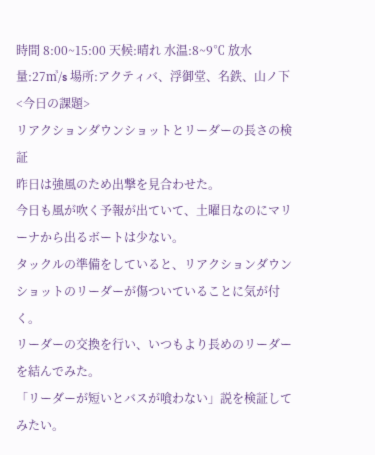時間 8:00~15:00 天候:晴れ 水温:8~9℃ 放水量:27㎥/s 場所:アクティバ、浮御堂、名鉄、山ノ下
<今日の課題>
リアクションダウンショットとリーダーの長さの検証
昨日は強風のため出撃を見合わせた。
今日も風が吹く予報が出ていて、土曜日なのにマリーナから出るボートは少ない。
タックルの準備をしていると、リアクションダウンショットのリーダーが傷ついていることに気が付く。
リーダーの交換を行い、いつもより長めのリーダーを結んでみた。
「リーダーが短いとバスが喰わない」説を検証してみたい。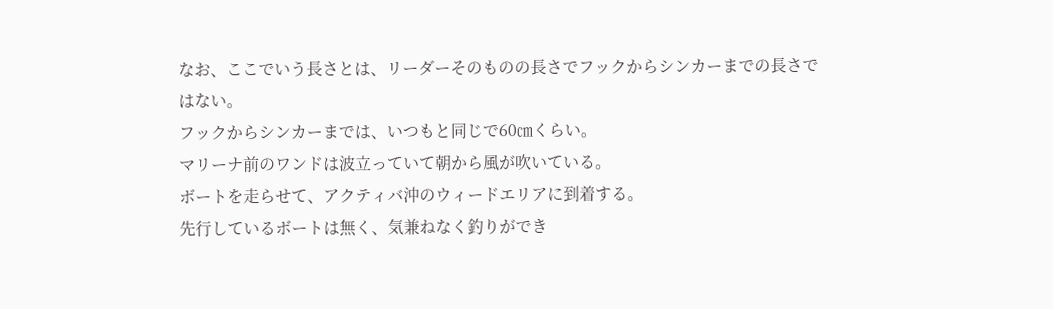なお、ここでいう長さとは、リーダーそのものの長さでフックからシンカーまでの長さではない。
フックからシンカーまでは、いつもと同じで60㎝くらい。
マリーナ前のワンドは波立っていて朝から風が吹いている。
ボートを走らせて、アクティバ沖のウィードエリアに到着する。
先行しているボートは無く、気兼ねなく釣りができ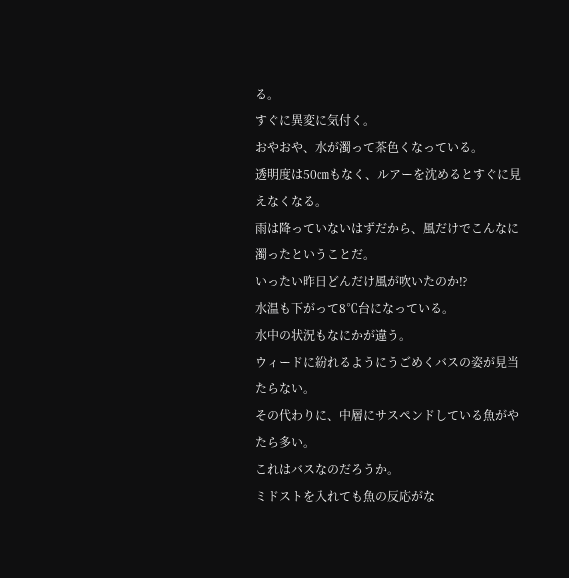る。
すぐに異変に気付く。
おやおや、水が濁って茶色くなっている。
透明度は50㎝もなく、ルアーを沈めるとすぐに見えなくなる。
雨は降っていないはずだから、風だけでこんなに濁ったということだ。
いったい昨日どんだけ風が吹いたのか⁉
水温も下がって8℃台になっている。
水中の状況もなにかが違う。
ウィードに紛れるようにうごめくバスの姿が見当たらない。
その代わりに、中層にサスペンドしている魚がやたら多い。
これはバスなのだろうか。
ミドストを入れても魚の反応がな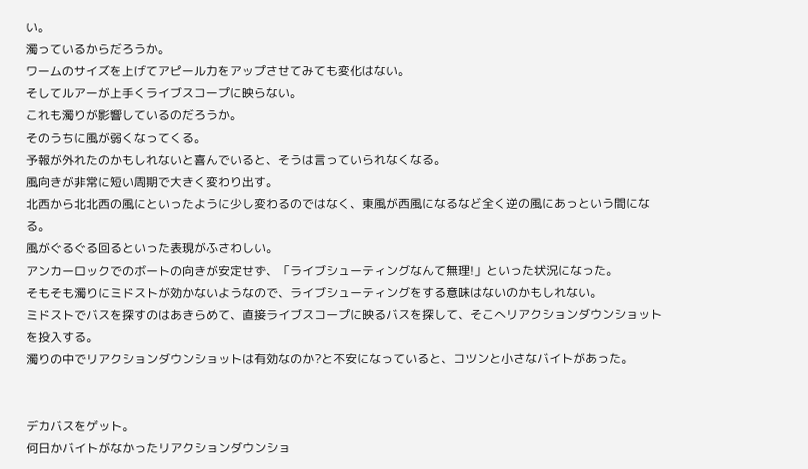い。
濁っているからだろうか。
ワームのサイズを上げてアピール力をアップさせてみても変化はない。
そしてルアーが上手くライブスコープに映らない。
これも濁りが影響しているのだろうか。
そのうちに風が弱くなってくる。
予報が外れたのかもしれないと喜んでいると、そうは言っていられなくなる。
風向きが非常に短い周期で大きく変わり出す。
北西から北北西の風にといったように少し変わるのではなく、東風が西風になるなど全く逆の風にあっという間になる。
風がぐるぐる回るといった表現がふさわしい。
アンカーロックでのボートの向きが安定せず、「ライブシューティングなんて無理!」といった状況になった。
そもそも濁りにミドストが効かないようなので、ライブシューティングをする意味はないのかもしれない。
ミドストでバスを探すのはあきらめて、直接ライブスコープに映るバスを探して、そこへリアクションダウンショットを投入する。
濁りの中でリアクションダウンショットは有効なのか?と不安になっていると、コツンと小さなバイトがあった。


デカバスをゲット。
何日かバイトがなかったリアクションダウンショ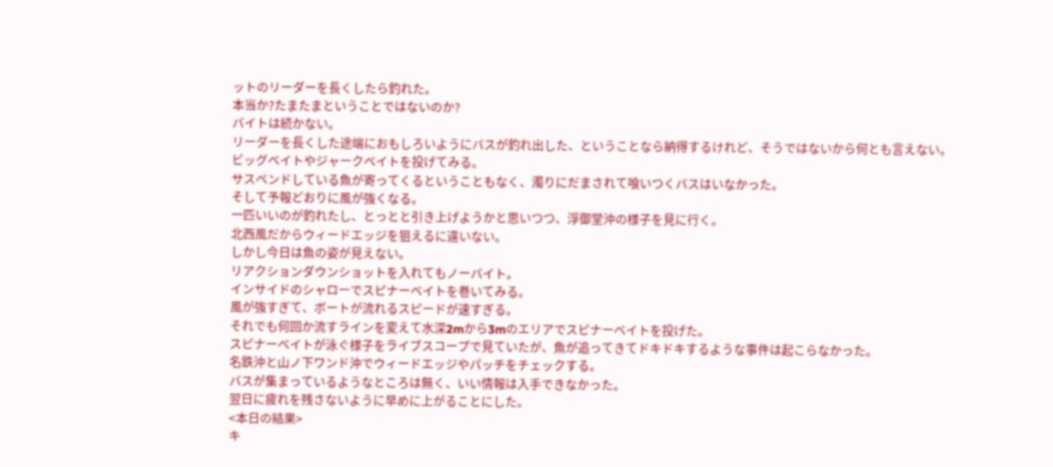ットのリーダーを長くしたら釣れた。
本当か?たまたまということではないのか?
バイトは続かない。
リーダーを長くした途端におもしろいようにバスが釣れ出した、ということなら納得するけれど、そうではないから何とも言えない。
ビッグベイトやジャークベイトを投げてみる。
サスペンドしている魚が寄ってくるということもなく、濁りにだまされて喰いつくバスはいなかった。
そして予報どおりに風が強くなる。
一匹いいのが釣れたし、とっとと引き上げようかと思いつつ、浮御堂沖の様子を見に行く。
北西風だからウィードエッジを狙えるに違いない。
しかし今日は魚の姿が見えない。
リアクションダウンショットを入れてもノーバイト。
インサイドのシャローでスピナーベイトを巻いてみる。
風が強すぎて、ボートが流れるスピードが速すぎる。
それでも何回か流すラインを変えて水深2mから3mのエリアでスピナーベイトを投げた。
スピナーベイトが泳ぐ様子をライブスコープで見ていたが、魚が追ってきてドキドキするような事件は起こらなかった。
名鉄沖と山ノ下ワンド沖でウィードエッジやパッチをチェックする。
バスが集まっているようなところは無く、いい情報は入手できなかった。
翌日に疲れを残さないように早めに上がることにした。
<本日の結果>
キ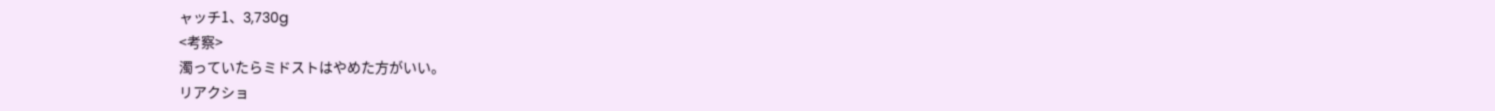ャッチ1、3,730g
<考察>
濁っていたらミドストはやめた方がいい。
リアクショ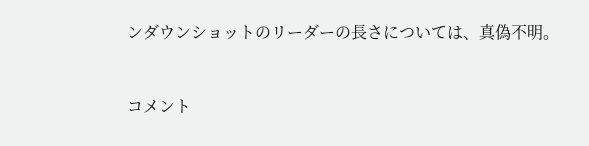ンダウンショットのリーダーの長さについては、真偽不明。


コメント